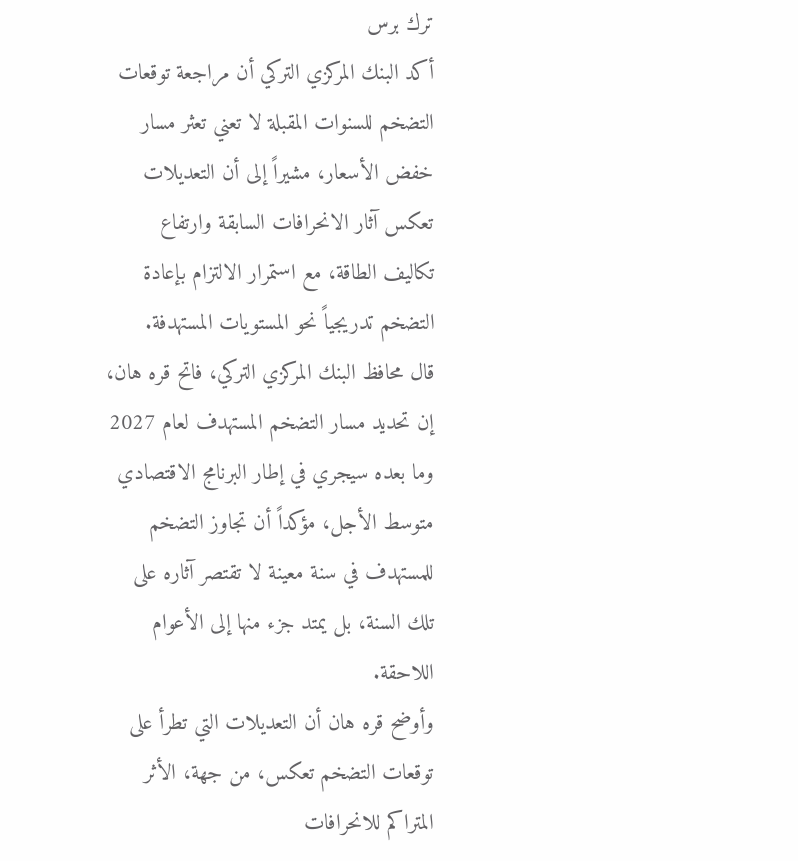ترك برس
أكد البنك المركزي التركي أن مراجعة توقعات التضخم للسنوات المقبلة لا تعني تعثر مسار خفض الأسعار، مشيراً إلى أن التعديلات تعكس آثار الانحرافات السابقة وارتفاع تكاليف الطاقة، مع استمرار الالتزام بإعادة التضخم تدريجياً نحو المستويات المستهدفة.
قال محافظ البنك المركزي التركي، فاتح قره هان، إن تحديد مسار التضخم المستهدف لعام 2027 وما بعده سيجري في إطار البرنامج الاقتصادي متوسط الأجل، مؤكداً أن تجاوز التضخم للمستهدف في سنة معينة لا تقتصر آثاره على تلك السنة، بل يمتد جزء منها إلى الأعوام اللاحقة.
وأوضح قره هان أن التعديلات التي تطرأ على توقعات التضخم تعكس، من جهة، الأثر المتراكم للانحرافات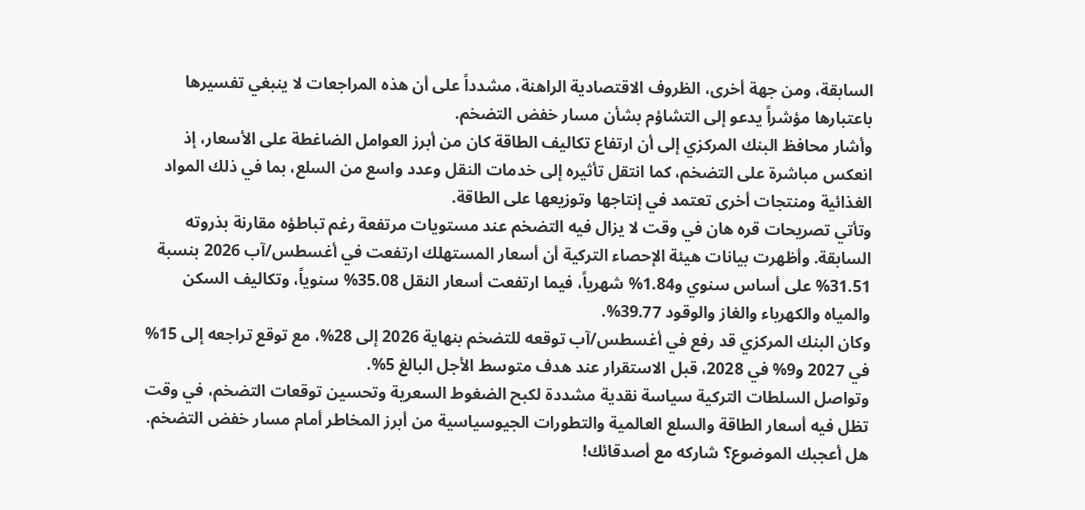السابقة، ومن جهة أخرى، الظروف الاقتصادية الراهنة، مشدداً على أن هذه المراجعات لا ينبغي تفسيرها باعتبارها مؤشراً يدعو إلى التشاؤم بشأن مسار خفض التضخم.
وأشار محافظ البنك المركزي إلى أن ارتفاع تكاليف الطاقة كان من أبرز العوامل الضاغطة على الأسعار، إذ انعكس مباشرة على التضخم، كما انتقل تأثيره إلى خدمات النقل وعدد واسع من السلع، بما في ذلك المواد الغذائية ومنتجات أخرى تعتمد في إنتاجها وتوزيعها على الطاقة.
وتأتي تصريحات قره هان في وقت لا يزال فيه التضخم عند مستويات مرتفعة رغم تباطؤه مقارنة بذروته السابقة. وأظهرت بيانات هيئة الإحصاء التركية أن أسعار المستهلك ارتفعت في أغسطس/آب 2026 بنسبة 31.51% على أساس سنوي و1.84% شهرياً، فيما ارتفعت أسعار النقل 35.08% سنوياً، وتكاليف السكن والمياه والكهرباء والغاز والوقود 39.77%.
وكان البنك المركزي قد رفع في أغسطس/آب توقعه للتضخم بنهاية 2026 إلى 28%، مع توقع تراجعه إلى 15% في 2027 و9% في 2028، قبل الاستقرار عند هدف متوسط الأجل البالغ 5%.
وتواصل السلطات التركية سياسة نقدية مشددة لكبح الضغوط السعرية وتحسين توقعات التضخم، في وقت تظل فيه أسعار الطاقة والسلع العالمية والتطورات الجيوسياسية من أبرز المخاطر أمام مسار خفض التضخم.
هل أعجبك الموضوع؟ شاركه مع أصدقائك!